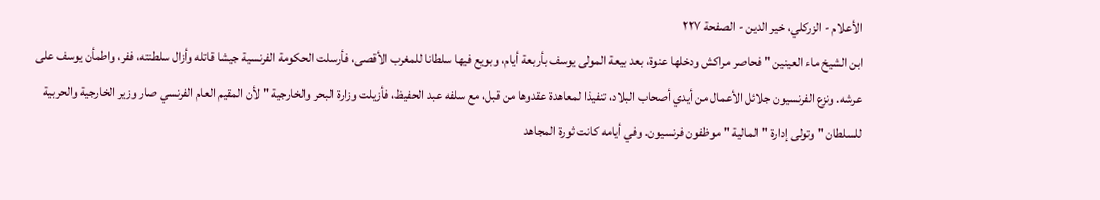الأعلام - الزركلي، خير الدين - الصفحة ٢٢٧
ابن الشيخ ماء العينين " فحاصر مراكش ودخلها عنوة، بعد بيعة المولى يوسف بأربعة أيام، وبويع فيها سلطانا للمغرب الأقصى، فأرسلت الحكومة الفرنسية جيشا قاتله وأزال سلطنته، ففر، واطمأن يوسف على عرشه. ونزع الفرنسيون جلائل الأعمال من أيدي أصحاب البلاد، تنفيذا لمعاهدة عقدوها من قبل، مع سلفه عبد الحفيظ، فأزيلت وزارة البحر والخارجية " لأن المقيم العام الفرنسي صار وزير الخارجية والحربية للسلطان " وتولى إدارة " المالية " موظفون فرنسيون. وفي أيامه كانت ثورة المجاهد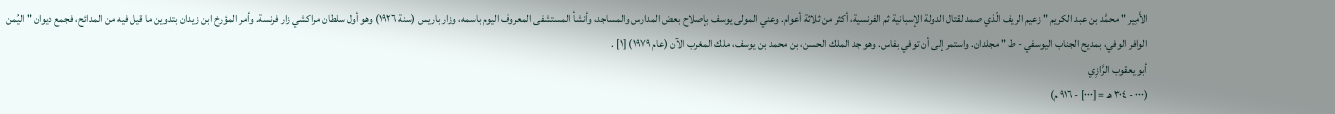الأَمِير " محمَّد بن عبد الكريم " زعيم الريف الّذي صمد لقتال الدولة الإسبانية ثم الفرنسية، أكثر من ثلاثة أعوام. وعني المولى يوسف بإصلاح بعض المدارس والمساجد، وأنشأ المستشفى المعروف اليوم باسمه، وزار باريس (سنة ١٩٢٦) وهو أول سلطان مراكشي زار فرنسة. وأمر المؤرخ ابن زيدان بتدوين ما قيل فيه من المدائح، فجمع ديوان " اليُمن
الوافر الوفي، بمديح الجناب اليوسفي - ط " مجلدان. واستمر إلى أن توفي بفاس. وهو جد الملك الحسن، بن محمد بن يوسف، ملك المغرب الآن (عام ١٩٧٩) [١] .
أبو يعقوب الرَّازِي
(٠٠٠ - ٣٠٤ هـ = [٠٠٠] - ٩١٦ م)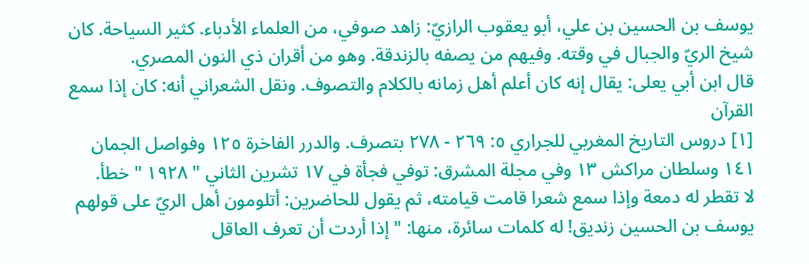يوسف بن الحسين بن علي، أبو يعقوب الرازيّ: زاهد صوفي، من العلماء الأدباء. كثير السياحة. كان شيخ الريّ والجبال في وقته. وفيهم من يصفه بالزندقة. وهو من أقران ذي النون المصري.
قال ابن أبي يعلى: يقال إنه كان أعلم أهل زمانه بالكلام والتصوف. ونقل الشعراني أنه: كان إذا سمع القرآن
[١] دروس التاريخ المغربي للجراري ٥: ٢٦٩ - ٢٧٨ بتصرف. والدرر الفاخرة ١٢٥ وفواصل الجمان ١٤١ وسلطان مراكش ١٣ وفي مجلة المشرق: توفي فجأة في ١٧ تشرين الثاني " ١٩٢٨ " خطأ.
لا تقطر له دمعة وإذا سمع شعرا قامت قيامته، ثم يقول للحاضرين: أتلومون أهل الريّ على قولهم يوسف بن الحسين زنديق! له كلمات سائرة، منها: " إذا أردت أن تعرف العاقل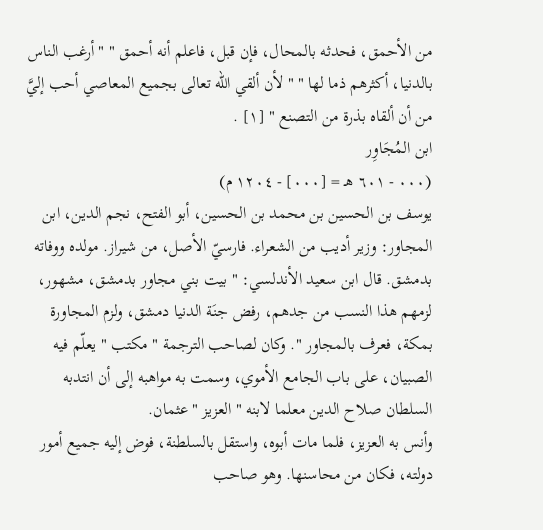من الأحمق، فحدثه بالمحال، فإن قبل، فاعلم أنه أحمق " " أرغب الناس بالدنيا، أكثرهم ذما لها " " لأن ألقي الله تعالى بجميع المعاصي أحب إليَّ من أن ألقاه بذرة من التصنع " [١] .
ابن المُجَاوِر
(٠٠٠ - ٦٠١ هـ = [٠٠٠] - ١٢٠٤ م)
يوسف بن الحسين بن محمد بن الحسين، أبو الفتح، نجم الدين، ابن المجاور: وزير أديب من الشعراء. فارسيّ الأصل، من شيراز. مولده ووفاته بدمشق. قال ابن سعيد الأندلسي: " بيت بني مجاور بدمشق، مشهور، لزمهم هذا النسب من جدهم، رفض جنَة الدنيا دمشق، ولزم المجاورة بمكة، فعرف بالمجاور ". وكان لصاحب الترجمة " مكتب " يعلّم فيه الصبيان، على باب الجامع الأموي، وسمت به مواهبه إلى أن انتدبه السلطان صلاح الدين معلما لابنه " العزيز " عثمان.
وأنس به العزيز، فلما مات أبوه، واستقل بالسلطنة، فوض إليه جميع أمور دولته، فكان من محاسنها. وهو صاحب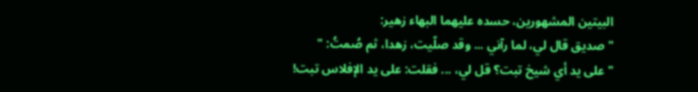البيتين المشهورين، حسده عليهما البهاء زهير:
" صديق قال لي، لما رآني ... وقد صلّيت، زهدا، ثم صُمتُ: "
" على يد أي شيخ تبت؟ قل لي، ... فقلت: على يد الإفلاس تبت!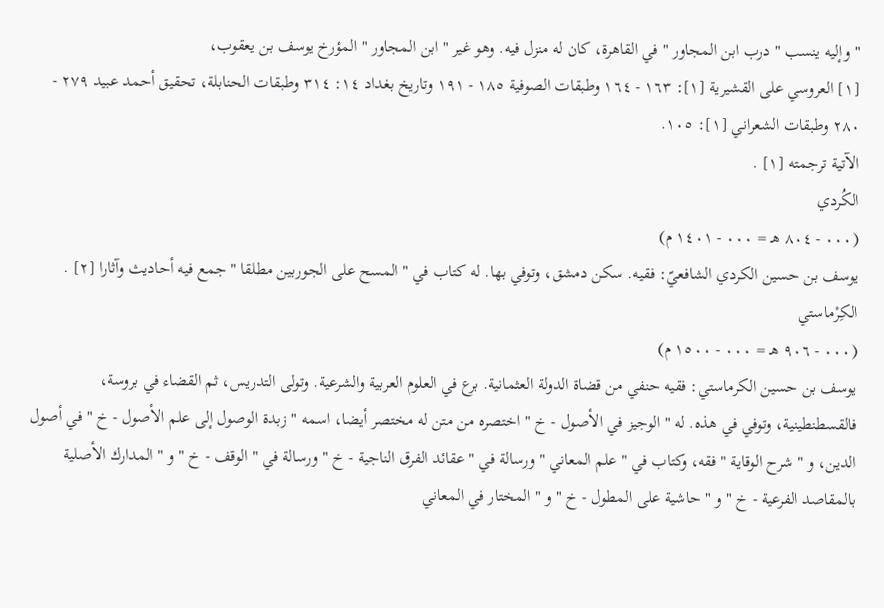" وإليه ينسب " درب ابن المجاور " في القاهرة، كان له منزل فيه. وهو غير " ابن المجاور " المؤرخ يوسف بن يعقوب،
[١] العروسي على القشيرية [١]: ١٦٣ - ١٦٤ وطبقات الصوفية ١٨٥ - ١٩١ وتاريخ بغداد ١٤: ٣١٤ وطبقات الحنابلة، تحقيق أحمد عبيد ٢٧٩ - ٢٨٠ وطبقات الشعراني [١]: ١٠٥.
الآتية ترجمته [١] .
الكُردي
(٠٠٠ - ٨٠٤ هـ = ٠٠٠ - ١٤٠١ م)
يوسف بن حسين الكردي الشافعيّ: فقيه. سكن دمشق، وتوفي بها. له كتاب في " المسح على الجوربين مطلقا " جمع فيه أحاديث وآثارا [٢] .
الكِرْماستي
(٠٠٠ - ٩٠٦ هـ = ٠٠٠ - ١٥٠٠ م)
يوسف بن حسين الكرماستي: فقيه حنفي من قضاة الدولة العثمانية. برع في العلوم العربية والشرعية. وتولى التدريس، ثم القضاء في بروسة، فالقسطنطينية، وتوفي في هذه. له " الوجيز في الأصول - خ " اختصره من متن له مختصر أيضا، اسمه " زبدة الوصول إلى علم الأصول - خ " في أصول الدين، و " شرح الوقاية " فقه، وكتاب في " علم المعاني " ورسالة في " عقائد الفرق الناجية - خ " ورسالة في " الوقف - خ " و " المدارك الأصلية بالمقاصد الفرعية - خ " و " حاشية على المطول - خ " و " المختار في المعاني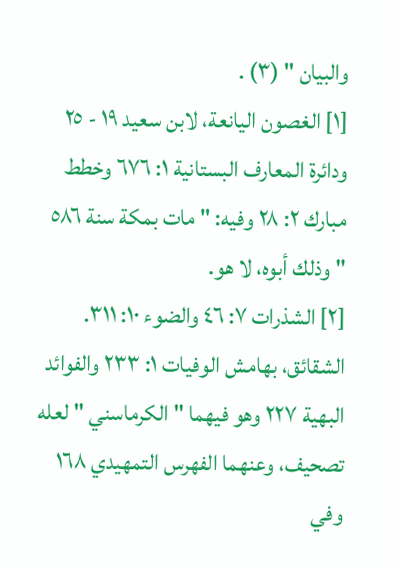والبيان " (٣) .
[١] الغصون اليانعة، لابن سعيد ١٩ - ٢٥ ودائرة المعارف البستانية ١: ٦٧٦ وخطط مبارك ٢: ٢٨ وفيه: " مات بمكة سنة ٥٨٦ " وذلك أبوه، لا هو.
[٢] الشذرات ٧: ٤٦ والضوء ١٠: ٣١١. الشقائق، بهامش الوفيات ١: ٢٣٣ والفوائد البهية ٢٢٧ وهو فيهما " الكرماسني " لعله تصحيف، وعنهما الفهرس التمهيدي ١٦٨ وفي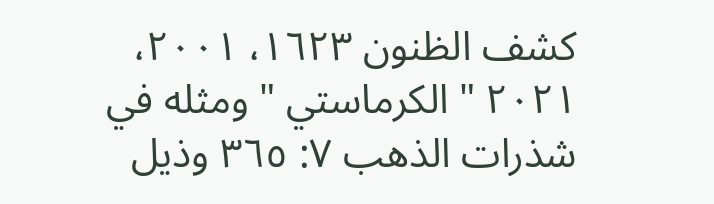كشف الظنون ١٦٢٣، ٢٠٠١، ٢٠٢١ " الكرماستي " ومثله في شذرات الذهب ٧: ٣٦٥ وذيل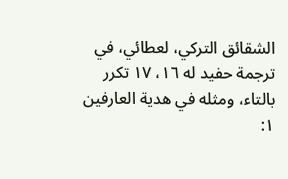الشقائق التركي، لعطائي، في ترجمة حفيد له ١٦، ١٧ تكرر بالتاء، ومثله في هدية العارفين ١: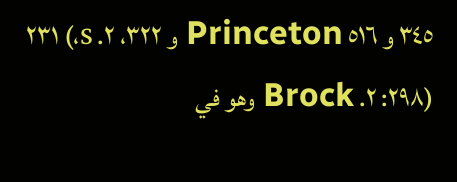٣٤٥ و ٥١٦ Princeton و ٣٢٢، ٢. S،) ٢٣١ (٢٩٨: ٢. Brock وهو في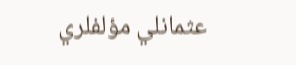عثمانلي مؤلفلري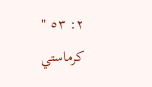٢: ٥٣ " كرماستي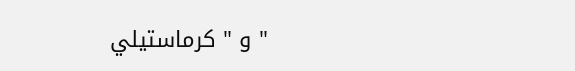" و " كرماستيلي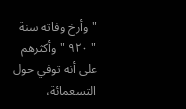" وأرخ وفاته سنة " ٩٢٠ " وأكثرهم على أنه توفي حول التسعمائة،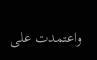واعتمدت على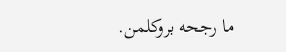ما رجحه بروكلمن.